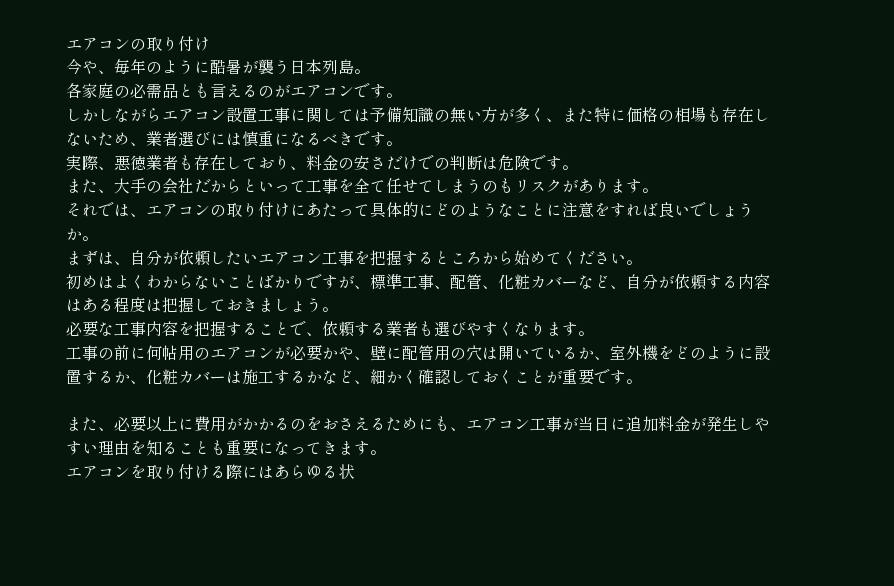エアコンの取り付け
今や、毎年のように酷暑が襲う日本列島。
各家庭の必需品とも言えるのがエアコンです。
しかしながらエアコン設置工事に関しては予備知識の無い方が多く、また特に価格の相場も存在しないため、業者選びには慎重になるべきです。
実際、悪徳業者も存在しており、料金の安さだけでの判断は危険です。
また、大手の会社だからといって工事を全て任せてしまうのもリスクがあります。
それでは、エアコンの取り付けにあたって具体的にどのようなことに注意をすれば良いでしょうか。
まずは、自分が依頼したいエアコン工事を把握するところから始めてください。
初めはよくわからないことばかりですが、標準工事、配管、化粧カバーなど、自分が依頼する内容はある程度は把握しておきましょう。
必要な工事内容を把握することで、依頼する業者も選びやすくなります。
工事の前に何帖用のエアコンが必要かや、壁に配管用の穴は開いているか、室外機をどのように設置するか、化粧カバーは施工するかなど、細かく確認しておくことが重要です。

また、必要以上に費用がかかるのをおさえるためにも、エアコン工事が当日に追加料金が発生しやすい理由を知ることも重要になってきます。
エアコンを取り付ける際にはあらゆる状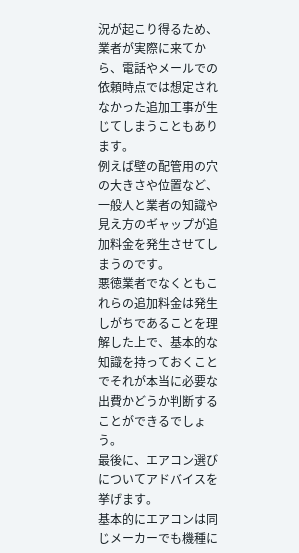況が起こり得るため、業者が実際に来てから、電話やメールでの依頼時点では想定されなかった追加工事が生じてしまうこともあります。
例えば壁の配管用の穴の大きさや位置など、一般人と業者の知識や見え方のギャップが追加料金を発生させてしまうのです。
悪徳業者でなくともこれらの追加料金は発生しがちであることを理解した上で、基本的な知識を持っておくことでそれが本当に必要な出費かどうか判断することができるでしょう。
最後に、エアコン選びについてアドバイスを挙げます。
基本的にエアコンは同じメーカーでも機種に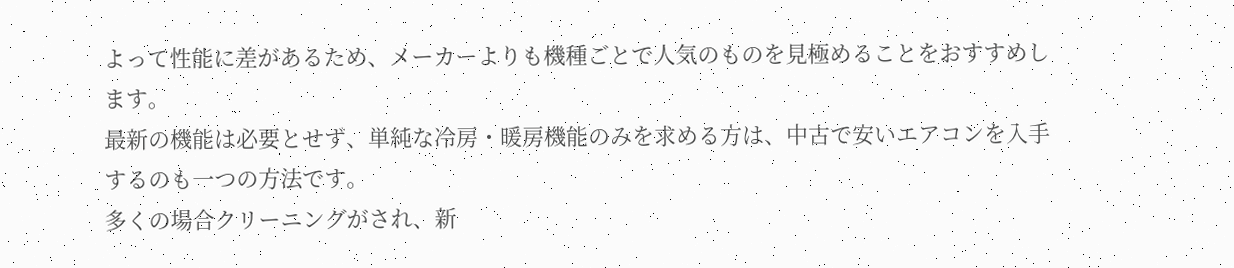よって性能に差があるため、メーカーよりも機種ごとで人気のものを見極めることをおすすめします。
最新の機能は必要とせず、単純な冷房・暖房機能のみを求める方は、中古で安いエアコンを入手するのも一つの方法です。
多くの場合クリーニングがされ、新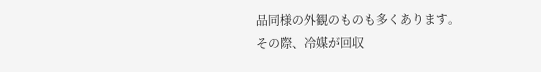品同様の外観のものも多くあります。
その際、冷媒が回収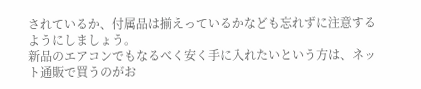されているか、付属品は揃えっているかなども忘れずに注意するようにしましょう。
新品のエアコンでもなるべく安く手に入れたいという方は、ネット通販で買うのがお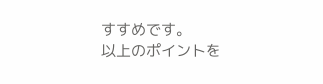すすめです。
以上のポイントを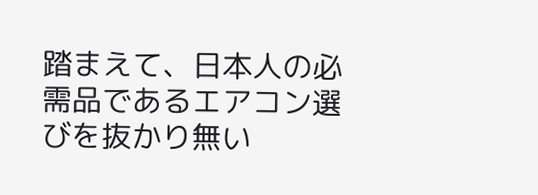踏まえて、日本人の必需品であるエアコン選びを抜かり無い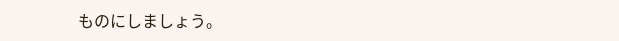ものにしましょう。